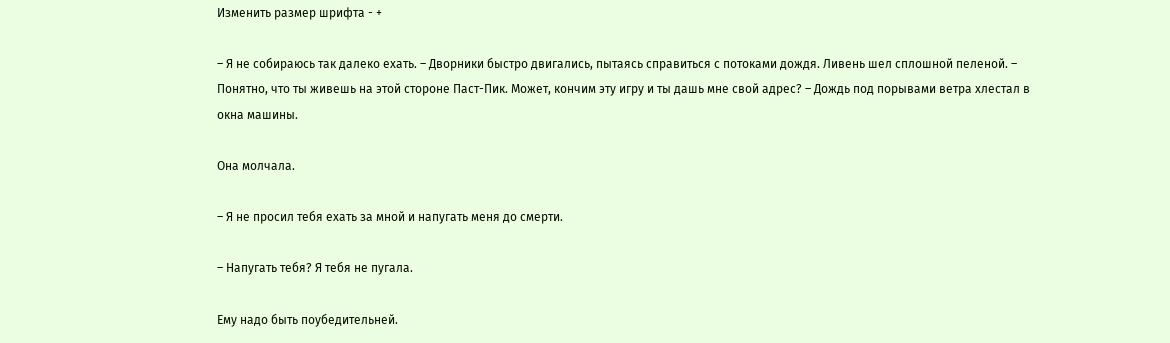Изменить размер шрифта - +

– Я не собираюсь так далеко ехать. – Дворники быстро двигались, пытаясь справиться с потоками дождя. Ливень шел сплошной пеленой. – Понятно, что ты живешь на этой стороне Паст-Пик. Может, кончим эту игру и ты дашь мне свой адрес? – Дождь под порывами ветра хлестал в окна машины.

Она молчала.

– Я не просил тебя ехать за мной и напугать меня до смерти.

– Напугать тебя? Я тебя не пугала.

Ему надо быть поубедительней.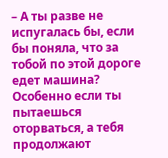– А ты разве не испугалась бы, если бы поняла, что за тобой по этой дороге едет машина? Особенно если ты пытаешься оторваться, а тебя продолжают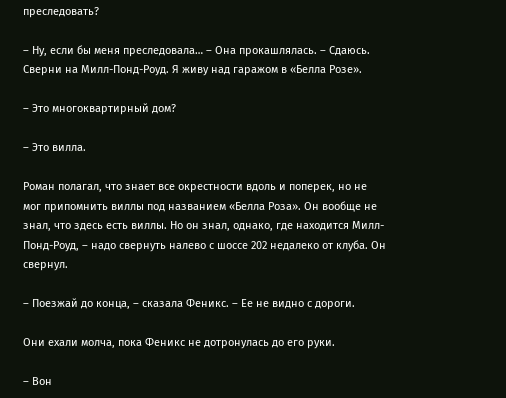преследовать?

– Ну, если бы меня преследовала… – Она прокашлялась. – Сдаюсь. Сверни на Милл-Понд-Роуд. Я живу над гаражом в «Белла Розе».

– Это многоквартирный дом?

– Это вилла.

Роман полагал, что знает все окрестности вдоль и поперек, но не мог припомнить виллы под названием «Белла Роза». Он вообще не знал, что здесь есть виллы. Но он знал, однако, где находится Милл-Понд-Роуд, – надо свернуть налево с шоссе 202 недалеко от клуба. Он свернул.

– Поезжай до конца, – сказала Феникс. – Ее не видно с дороги.

Они ехали молча, пока Феникс не дотронулась до его руки.

– Вон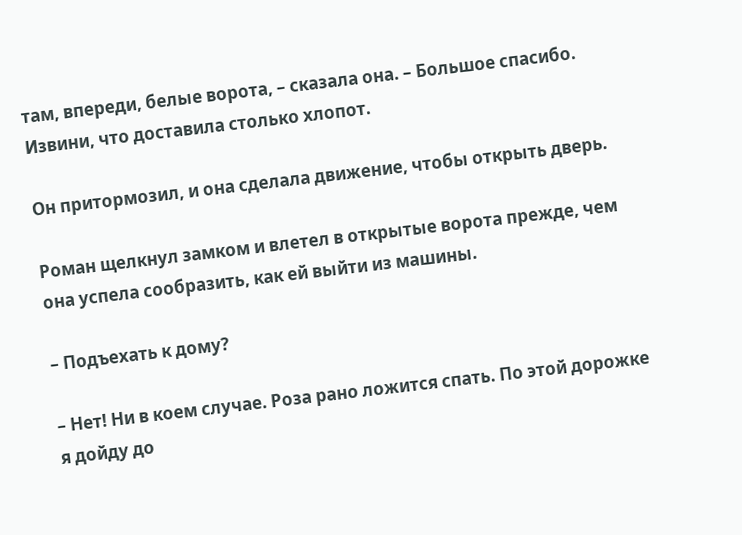там, впереди, белые ворота, – сказала она. – Большое спасибо. Извини, что доставила столько хлопот.

Он притормозил, и она сделала движение, чтобы открыть дверь.

Роман щелкнул замком и влетел в открытые ворота прежде, чем она успела сообразить, как ей выйти из машины.

– Подъехать к дому?

– Нет! Ни в коем случае. Роза рано ложится спать. По этой дорожке я дойду до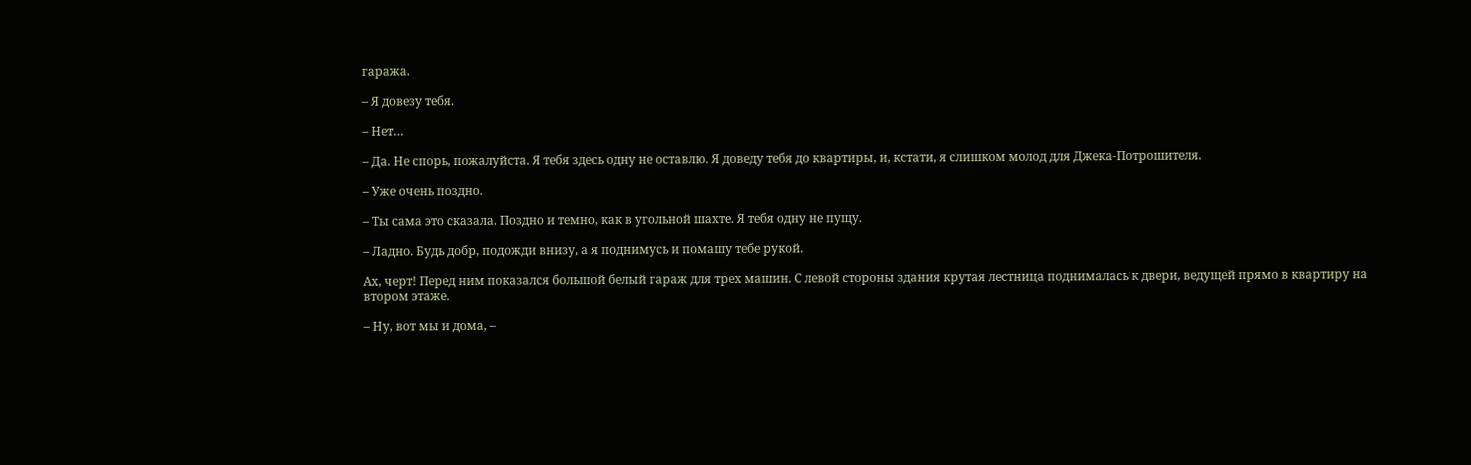гаража.

– Я довезу тебя.

– Нет…

– Да. Не спорь, пожалуйста. Я тебя здесь одну не оставлю. Я доведу тебя до квартиры, и, кстати, я слишком молод для Джека-Потрошителя.

– Уже очень поздно.

– Ты сама это сказала. Поздно и темно, как в угольной шахте. Я тебя одну не пущу.

– Ладно. Будь добр, подожди внизу, а я поднимусь и помашу тебе рукой.

Ах, черт! Перед ним показался большой белый гараж для трех машин. С левой стороны здания крутая лестница поднималась к двери, ведущей прямо в квартиру на втором этаже.

– Ну, вот мы и дома, –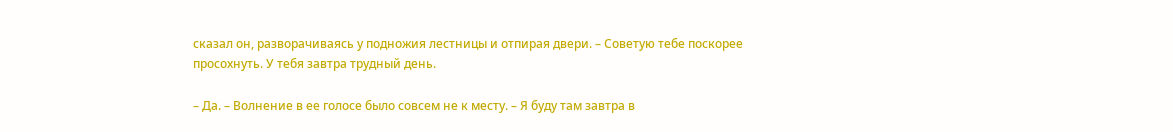сказал он, разворачиваясь у подножия лестницы и отпирая двери. – Советую тебе поскорее просохнуть. У тебя завтра трудный день.

– Да. – Волнение в ее голосе было совсем не к месту. – Я буду там завтра в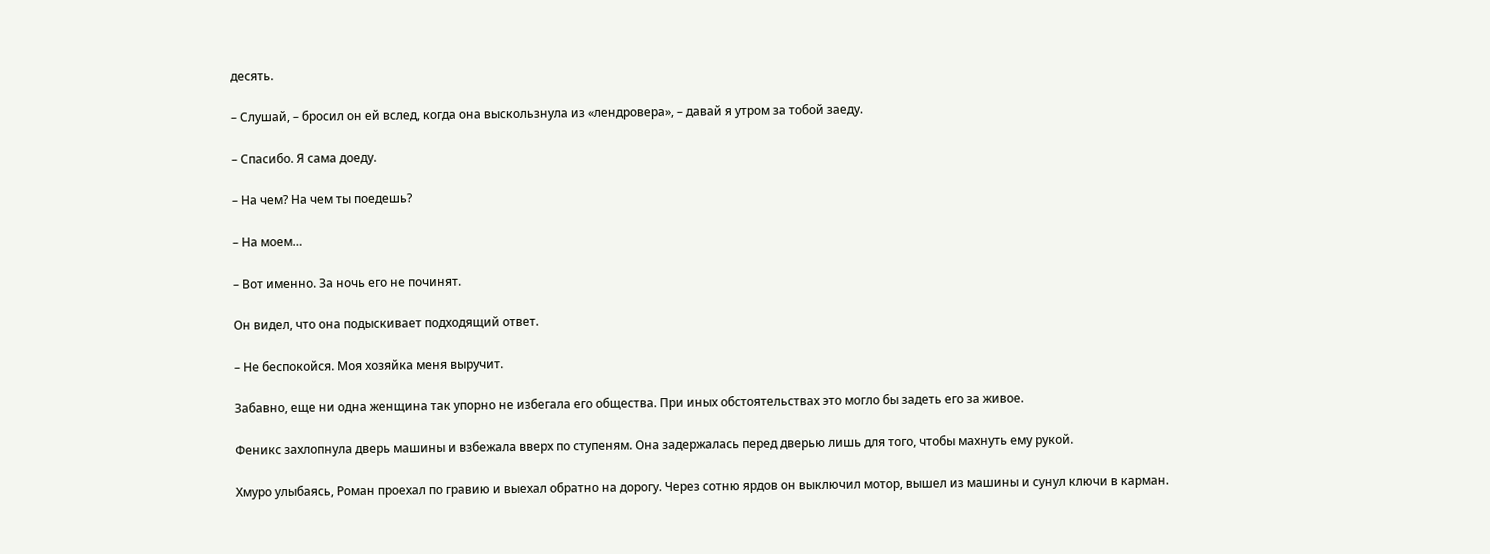десять.

– Слушай, – бросил он ей вслед, когда она выскользнула из «лендровера», – давай я утром за тобой заеду.

– Спасибо. Я сама доеду.

– На чем? На чем ты поедешь?

– На моем…

– Вот именно. За ночь его не починят.

Он видел, что она подыскивает подходящий ответ.

– Не беспокойся. Моя хозяйка меня выручит.

Забавно, еще ни одна женщина так упорно не избегала его общества. При иных обстоятельствах это могло бы задеть его за живое.

Феникс захлопнула дверь машины и взбежала вверх по ступеням. Она задержалась перед дверью лишь для того, чтобы махнуть ему рукой.

Хмуро улыбаясь, Роман проехал по гравию и выехал обратно на дорогу. Через сотню ярдов он выключил мотор, вышел из машины и сунул ключи в карман.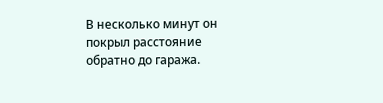В несколько минут он покрыл расстояние обратно до гаража.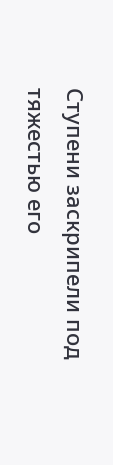Ступени заскрипели под тяжестью его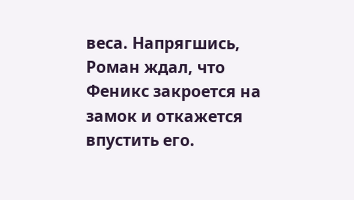веса. Напрягшись, Роман ждал, что Феникс закроется на замок и откажется впустить его.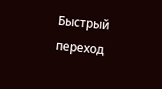Быстрый переход